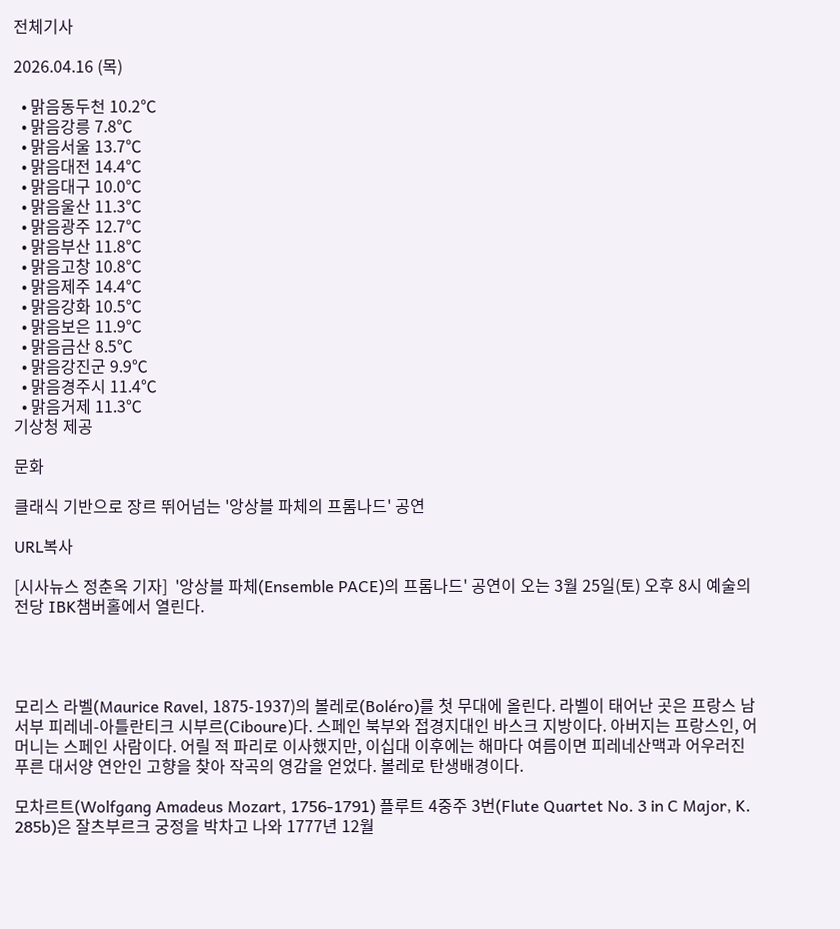전체기사

2026.04.16 (목)

  • 맑음동두천 10.2℃
  • 맑음강릉 7.8℃
  • 맑음서울 13.7℃
  • 맑음대전 14.4℃
  • 맑음대구 10.0℃
  • 맑음울산 11.3℃
  • 맑음광주 12.7℃
  • 맑음부산 11.8℃
  • 맑음고창 10.8℃
  • 맑음제주 14.4℃
  • 맑음강화 10.5℃
  • 맑음보은 11.9℃
  • 맑음금산 8.5℃
  • 맑음강진군 9.9℃
  • 맑음경주시 11.4℃
  • 맑음거제 11.3℃
기상청 제공

문화

클래식 기반으로 장르 뛰어넘는 '앙상블 파체의 프롬나드' 공연

URL복사

[시사뉴스 정춘옥 기자]  '앙상블 파체(Ensemble PACE)의 프롬나드' 공연이 오는 3월 25일(토) 오후 8시 예술의전당 IBK챔버홀에서 열린다.




모리스 라벨(Maurice Ravel, 1875-1937)의 볼레로(Boléro)를 첫 무대에 올린다. 라벨이 태어난 곳은 프랑스 남서부 피레네-아틀란티크 시부르(Ciboure)다. 스페인 북부와 접경지대인 바스크 지방이다. 아버지는 프랑스인, 어머니는 스페인 사람이다. 어릴 적 파리로 이사했지만, 이십대 이후에는 해마다 여름이면 피레네산맥과 어우러진 푸른 대서양 연안인 고향을 찾아 작곡의 영감을 얻었다. 볼레로 탄생배경이다.

모차르트(Wolfgang Amadeus Mozart, 1756-1791) 플루트 4중주 3번(Flute Quartet No. 3 in C Major, K. 285b)은 잘츠부르크 궁정을 박차고 나와 1777년 12월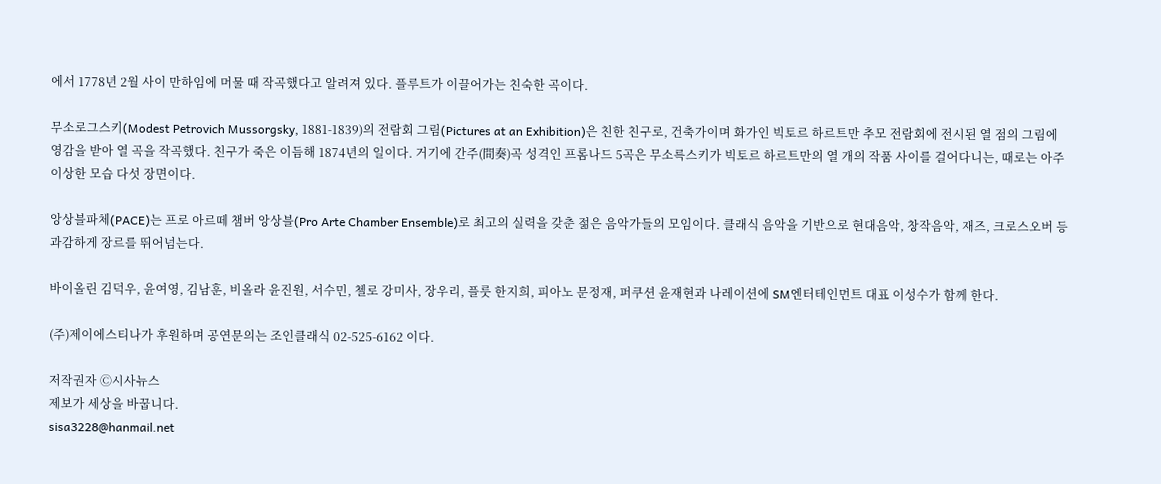에서 1778년 2월 사이 만하임에 머물 때 작곡했다고 알려져 있다. 플루트가 이끌어가는 친숙한 곡이다.

무소로그스키(Modest Petrovich Mussorgsky, 1881-1839)의 전람회 그림(Pictures at an Exhibition)은 친한 친구로, 건축가이며 화가인 빅토르 하르트만 추모 전람회에 전시된 열 점의 그림에 영감을 받아 열 곡을 작곡했다. 친구가 죽은 이듬해 1874년의 일이다. 거기에 간주(間奏)곡 성격인 프롬나드 5곡은 무소륵스키가 빅토르 하르트만의 열 개의 작품 사이를 걸어다니는, 때로는 아주 이상한 모습 다섯 장면이다.

앙상블파체(PACE)는 프로 아르떼 챔버 앙상블(Pro Arte Chamber Ensemble)로 최고의 실력을 갖춘 젊은 음악가들의 모임이다. 클래식 음악을 기반으로 현대음악, 창작음악, 재즈, 크로스오버 등 과감하게 장르를 뛰어넘는다.

바이올린 김덕우, 윤여영, 김남훈, 비올라 윤진원, 서수민, 첼로 강미사, 장우리, 플룻 한지희, 피아노 문정재, 퍼쿠션 윤재현과 나레이션에 SM엔터테인먼트 대표 이성수가 함께 한다.

(주)제이에스티나가 후원하며 공연문의는 조인클래식 02-525-6162 이다.

저작권자 Ⓒ시사뉴스
제보가 세상을 바꿉니다.
sisa3228@hanmail.net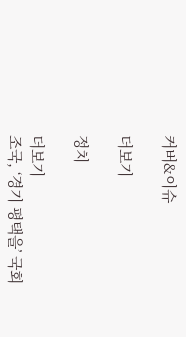커버&이슈

더보기

정치

더보기
조국, ‘경기 평택을’ 국회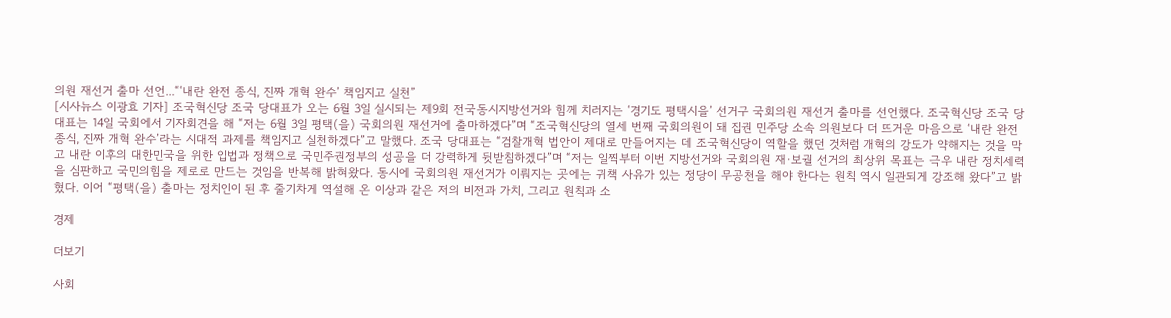의원 재선거 출마 선언...“‘내란 완전 종식, 진짜 개혁 완수’ 책임지고 실천”
[시사뉴스 이광효 기자] 조국혁신당 조국 당대표가 오는 6월 3일 실시되는 제9회 전국동시지방선거와 힘께 치러지는 ‘경기도 평택시을’ 선거구 국회의원 재선거 출마를 선언했다. 조국혁신당 조국 당대표는 14일 국회에서 기자회견을 해 “저는 6월 3일 평택(을) 국회의원 재선거에 출마하겠다”며 “조국혁신당의 열세 번째 국회의원이 돼 집권 민주당 소속 의원보다 더 뜨거운 마음으로 ‘내란 완전 종식, 진짜 개혁 완수’라는 시대적 과제를 책임지고 실천하겠다”고 말했다. 조국 당대표는 “검찰개혁 법안이 제대로 만들어지는 데 조국혁신당이 역할을 했던 것처럼 개혁의 강도가 약해지는 것을 막고 내란 이후의 대한민국을 위한 입법과 정책으로 국민주권정부의 성공을 더 강력하게 뒷받침하겠다”며 “저는 일찍부터 이번 지방선거와 국회의원 재·보궐 선거의 최상위 목표는 극우 내란 정치세력을 심판하고 국민의힘을 제로로 만드는 것임을 반복해 밝혀왔다. 동시에 국회의원 재선거가 이뤄지는 곳에는 귀책 사유가 있는 정당이 무공천을 해야 한다는 원칙 역시 일관되게 강조해 왔다”고 밝혔다. 이어 “평택(을) 출마는 정치인이 된 후 줄기차게 역설해 온 이상과 같은 저의 비전과 가치, 그리고 원칙과 소

경제

더보기

사회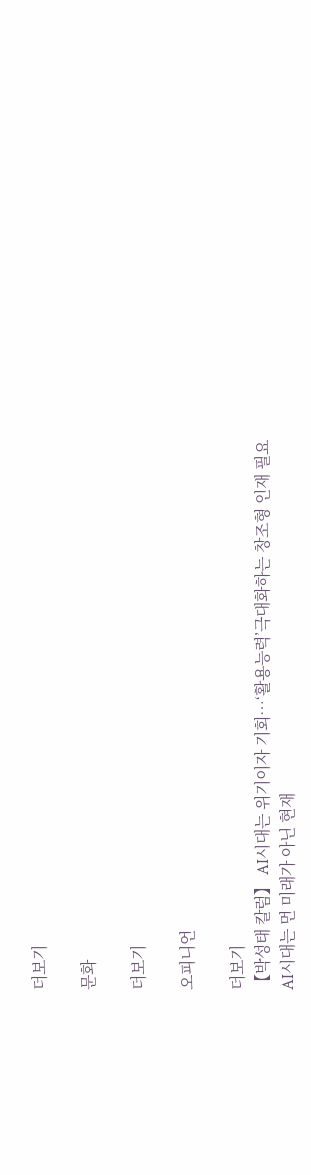더보기

문화

더보기

오피니언

더보기
【박성태 칼럼】 AI시대는 위기이자 기회…‘활용능력’극대화하는 창조형 인재 필요
AI시대는 먼 미래가 아닌 현재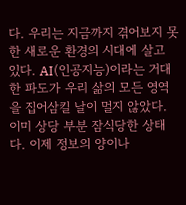다. 우리는 지금까지 겪어보지 못한 새로운 환경의 시대에 살고 있다. AI(인공지능)이라는 거대한 파도가 우리 삶의 모든 영역을 집어삼킬 날이 멀지 않았다. 이미 상당 부분 잠식당한 상태다. 이제 정보의 양이나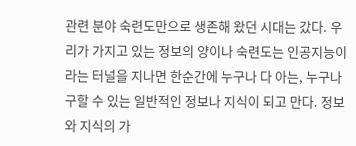관련 분야 숙련도만으로 생존해 왔던 시대는 갔다. 우리가 가지고 있는 정보의 양이나 숙련도는 인공지능이라는 터널을 지나면 한순간에 누구나 다 아는, 누구나 구할 수 있는 일반적인 정보나 지식이 되고 만다. 정보와 지식의 가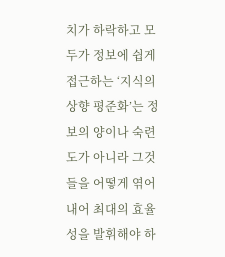치가 하락하고 모두가 정보에 쉽게 접근하는 ‘지식의 상향 평준화’는 정보의 양이나 숙련도가 아니라 그것들을 어떻게 엮어내어 최대의 효율성을 발휘해야 하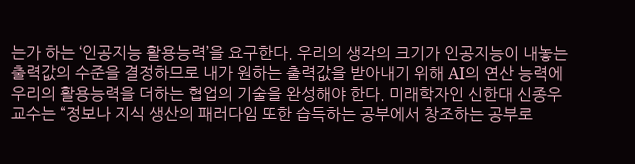는가 하는 ‘인공지능 활용능력’을 요구한다. 우리의 생각의 크기가 인공지능이 내놓는 출력값의 수준을 결정하므로 내가 원하는 출력값을 받아내기 위해 AI의 연산 능력에 우리의 활용능력을 더하는 협업의 기술을 완성해야 한다. 미래학자인 신한대 신종우 교수는 “정보나 지식 생산의 패러다임 또한 습득하는 공부에서 창조하는 공부로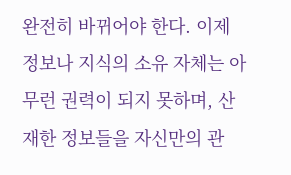완전히 바뀌어야 한다. 이제 정보나 지식의 소유 자체는 아무런 권력이 되지 못하며, 산재한 정보들을 자신만의 관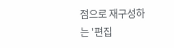점으로 재구성하는 '편집